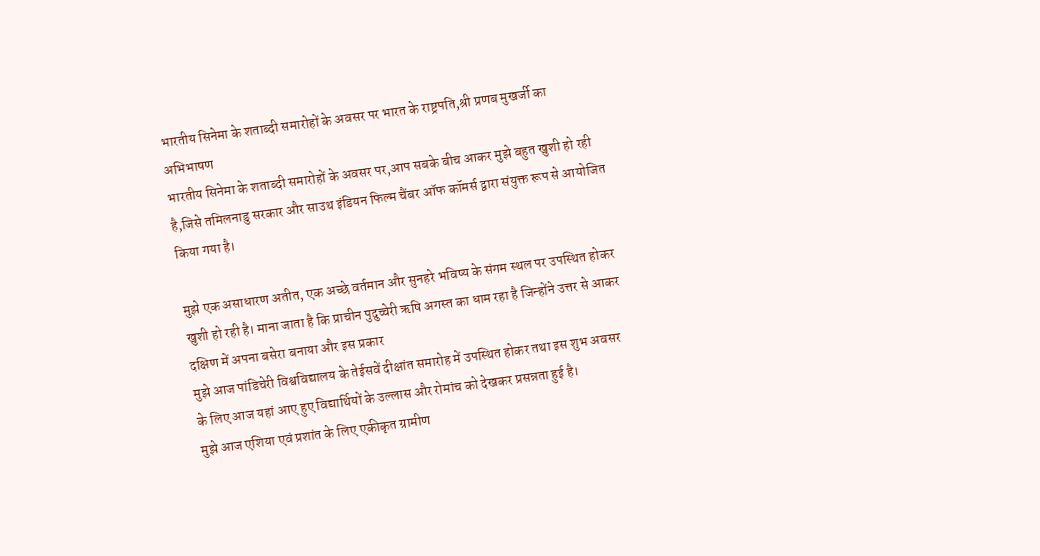भारतीय सिनेमा के शताब्दी समारोहों के अवसर पर भारत के राष्ट्रपति,श्री प्रणब मुखर्जी का अभिभाषण
भारतीय सिनेमा के शताब्दी समारोहों के अवसर पर,आप सबके बीच आकर मुझे बहुत खुशी हो रही है,जिसे तमिलनाडु सरकार और साउथ इंडियन फिल्म चैंबर ऑफ कॉमर्स द्वारा संयुक्त रूप से आयोजित किया गया है।

मुझे एक असाधारण अतीत, एक अच्छे वर्तमान और सुनहरे भविष्य के संगम स्थल पर उपस्थित होकर खुशी हो रही है। माना जाता है कि प्राचीन पुदुच्चेरी ऋषि अगस्त का धाम रहा है जिन्होंने उत्तर से आकर दक्षिण में अपना बसेरा बनाया और इस प्रकार
मुझे आज पांडिचेरी विश्वविद्यालय के तेईसवें दीक्षांत समारोह में उपस्थित होकर तथा इस शुभ अवसर के लिए आज यहां आए हुए विद्यार्थियों के उल्लास और रोमांच को देखकर प्रसन्नता हुई है।
मुझे आज एशिया एवं प्रशांत के लिए एकीकृत ग्रामीण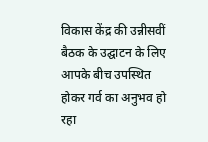विकास केंद्र की उन्नीसवीं बैठक के उद्घाटन के लिए आपके बीच उपस्थित होकर गर्व का अनुभव हो रहा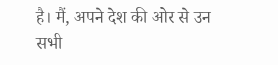है। मैं, अपने देश की ओर से उन सभी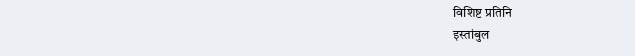विशिष्ट प्रतिनि
इस्तांबुल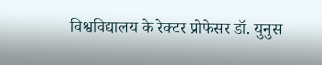विश्वविद्यालय के रेक्टर प्रोफेसर डॉ. युनुस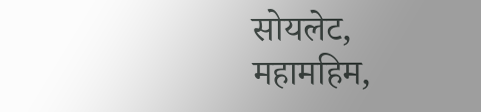सोयलेट,
महामहिम,